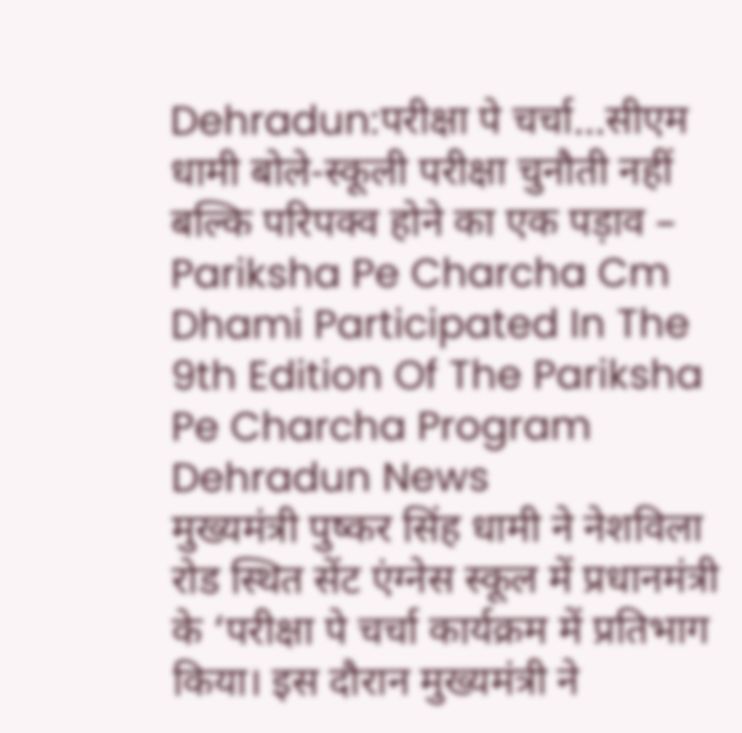Dehradun:परीक्षा पे चर्चा…सीएम धामी बोले-स्कूली परीक्षा चुनौती नहीं बल्कि परिपक्व होने का एक पड़ाव – Pariksha Pe Charcha Cm Dhami Participated In The 9th Edition Of The Pariksha Pe Charcha Program Dehradun News
मुख्यमंत्री पुष्कर सिंह धामी ने नेशविला रोड स्थित सेंट एंग्नेस स्कूल में प्रधानमंत्री के ‘परीक्षा पे चर्चा कार्यक्रम में प्रतिभाग किया। इस दौरान मुख्यमंत्री ने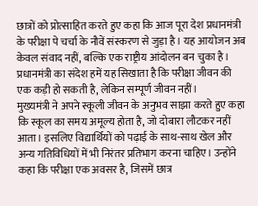छात्रों को प्रोत्साहित करते हुए कहा कि आज पूरा देश प्रधानमंत्री के परीक्षा पे चर्चा के नौवें संस्करण से जुड़ा है। यह आयोजन अब केवल संवाद नहीं, बल्कि एक राष्ट्रीय आंदोलन बन चुका है। प्रधानमंत्री का संदेश हमें यह सिखाता है कि परीक्षा जीवन की एक कड़ी हो सकती है, लेकिन सम्पूर्ण जीवन नहीं।
मुख्यमंत्री ने अपने स्कूली जीवन के अनुभव साझा करते हुए कहा कि स्कूल का समय अमूल्य होता है, जो दोबारा लौटकर नहीं आता। इसलिए विद्यार्थियों को पढ़ाई के साथ-साथ खेल और अन्य गतिविधियों में भी निरंतर प्रतिभाग करना चाहिए। उन्होंने कहा कि परीक्षा एक अवसर है, जिसमें छात्र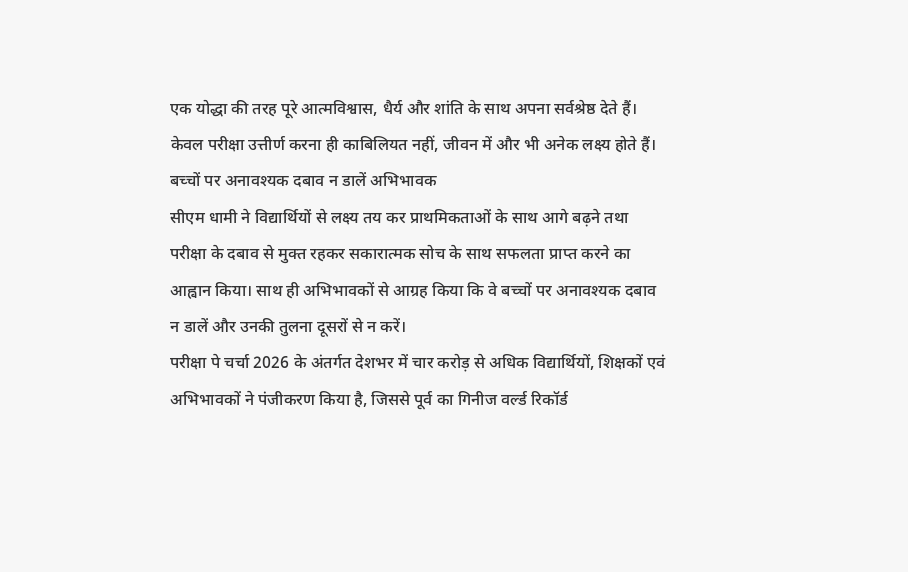एक योद्धा की तरह पूरे आत्मविश्वास, धैर्य और शांति के साथ अपना सर्वश्रेष्ठ देते हैं। केवल परीक्षा उत्तीर्ण करना ही काबिलियत नहीं, जीवन में और भी अनेक लक्ष्य होते हैं।
बच्चों पर अनावश्यक दबाव न डालें अभिभावक
सीएम धामी ने विद्यार्थियों से लक्ष्य तय कर प्राथमिकताओं के साथ आगे बढ़ने तथा परीक्षा के दबाव से मुक्त रहकर सकारात्मक सोच के साथ सफलता प्राप्त करने का आह्वान किया। साथ ही अभिभावकों से आग्रह किया कि वे बच्चों पर अनावश्यक दबाव न डालें और उनकी तुलना दूसरों से न करें।
परीक्षा पे चर्चा 2026 के अंतर्गत देशभर में चार करोड़ से अधिक विद्यार्थियों, शिक्षकों एवं अभिभावकों ने पंजीकरण किया है, जिससे पूर्व का गिनीज वर्ल्ड रिकॉर्ड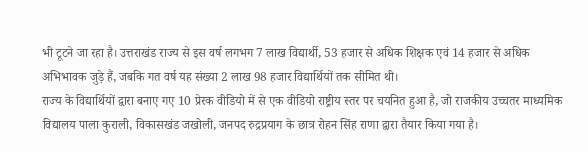भी टूटने जा रहा है। उत्तराखंड राज्य से इस वर्ष लगभग 7 लाख विद्यार्थी, 53 हजार से अधिक शिक्षक एवं 14 हजार से अधिक अभिभावक जुड़े हैं, जबकि गत वर्ष यह संख्या 2 लाख 98 हजार विद्यार्थियों तक सीमित थी।
राज्य के विद्यार्थियों द्वारा बनाए गए 10 प्रेरक वीडियो में से एक वीडियो राष्ट्रीय स्तर पर चयनित हुआ है, जो राजकीय उच्चतर माध्यमिक विद्यालय पाला कुराली, विकासखंड जखोली, जनपद रुद्रप्रयाग के छात्र रोहन सिंह राणा द्वारा तैयार किया गया है।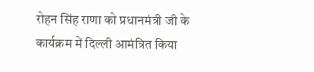रोहन सिंह राणा को प्रधानमंत्री जी के कार्यक्रम में दिल्ली आमंत्रित किया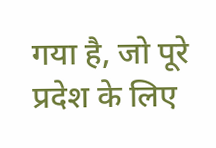गया है, जो पूरे प्रदेश के लिए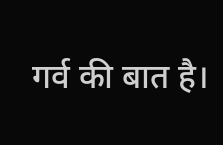गर्व की बात है।